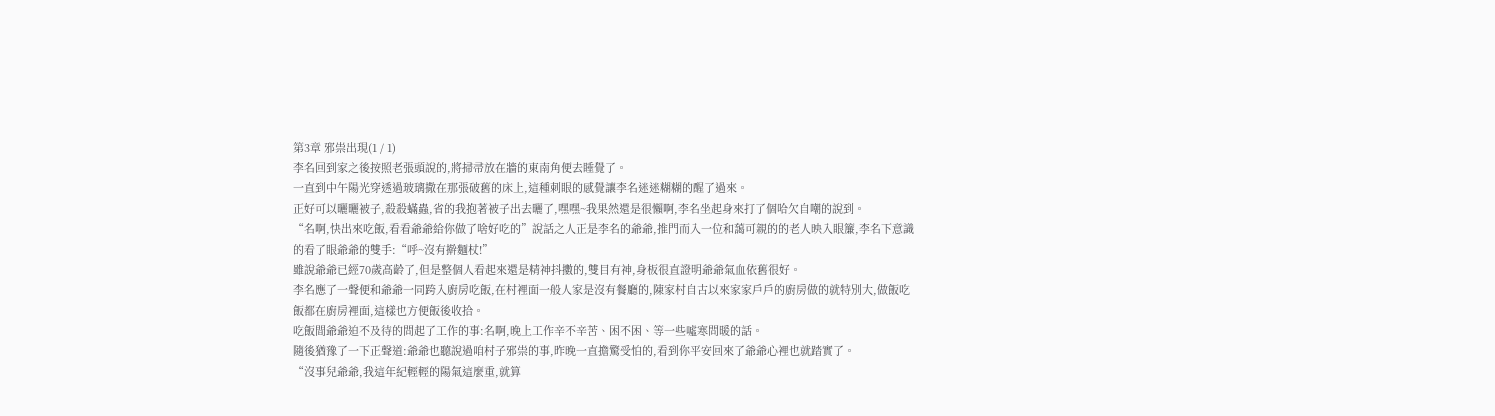第3章 邪祟出現(1 / 1)
李名回到家之後按照老張頭說的,將掃帚放在牆的東南角便去睡覺了。
一直到中午陽光穿透過玻璃撒在那張破舊的床上,這種刺眼的感覺讓李名迷迷糊糊的醒了過來。
正好可以曬曬被子,殺殺蟎蟲,省的我抱著被子出去曬了,嘿嘿~我果然還是很懶啊,李名坐起身來打了個哈欠自嘲的說到。
“名啊,快出來吃飯,看看爺爺給你做了啥好吃的”說話之人正是李名的爺爺,推門而入一位和藹可親的的老人映入眼簾,李名下意識的看了眼爺爺的雙手:“呼~沒有擀麵杖!”
雖說爺爺已經70歲高齡了,但是整個人看起來還是精神抖擻的,雙目有神,身板很直證明爺爺氣血依舊很好。
李名應了一聲便和爺爺一同跨入廚房吃飯,在村裡面一般人家是沒有餐廳的,陳家村自古以來家家戶戶的廚房做的就特別大,做飯吃飯都在廚房裡面,這樣也方便飯後收拾。
吃飯間爺爺迫不及待的問起了工作的事:名啊,晚上工作辛不辛苦、困不困、等一些噓寒問暖的話。
隨後猶豫了一下正聲道:爺爺也聽說過咱村子邪祟的事,昨晚一直擔驚受怕的,看到你平安回來了爺爺心裡也就踏實了。
“沒事兒爺爺,我這年紀輕輕的陽氣這麼重,就算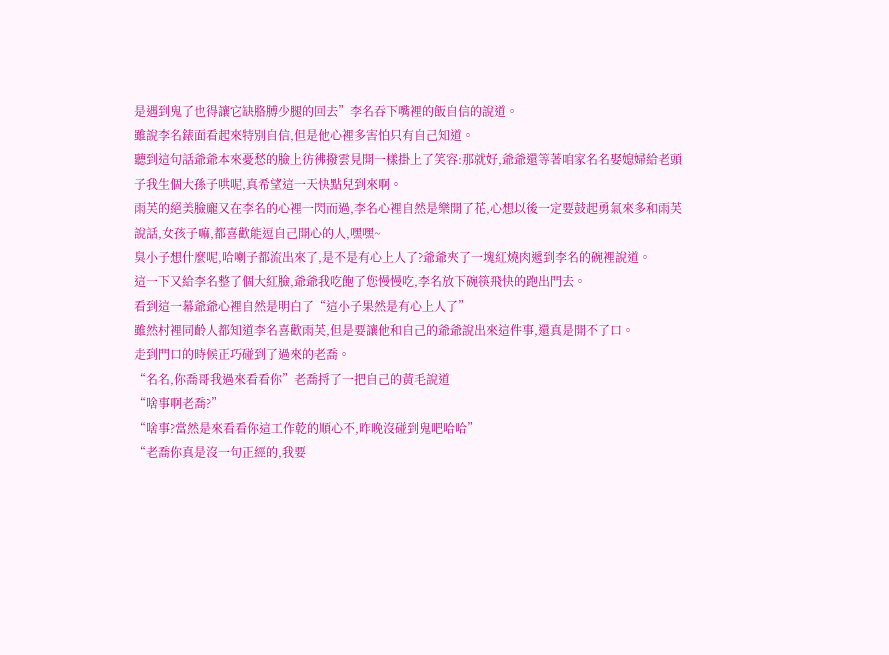是遇到鬼了也得讓它缺胳膊少腿的回去”李名吞下嘴裡的飯自信的說道。
雖說李名錶面看起來特別自信,但是他心裡多害怕只有自己知道。
聽到這句話爺爺本來憂愁的臉上彷彿撥雲見開一樣掛上了笑容:那就好,爺爺還等著咱家名名娶媳婦給老頭子我生個大孫子哄呢,真希望這一天快點兒到來啊。
雨芙的絕美臉龐又在李名的心裡一閃而過,李名心裡自然是樂開了花,心想以後一定要鼓起勇氣來多和雨芙說話,女孩子嘛,都喜歡能逗自己開心的人,嘿嘿~
臭小子想什麼呢,哈喇子都流出來了,是不是有心上人了?爺爺夾了一塊紅燒肉遞到李名的碗裡說道。
這一下又給李名整了個大紅臉,爺爺我吃飽了您慢慢吃,李名放下碗筷飛快的跑出門去。
看到這一幕爺爺心裡自然是明白了“這小子果然是有心上人了”
雖然村裡同齡人都知道李名喜歡雨芙,但是要讓他和自己的爺爺說出來這件事,還真是開不了口。
走到門口的時候正巧碰到了過來的老喬。
“名名,你喬哥我過來看看你”老喬捋了一把自己的黃毛說道
“啥事啊老喬?”
“啥事?當然是來看看你這工作乾的順心不,昨晚沒碰到鬼吧哈哈”
“老喬你真是沒一句正經的,我要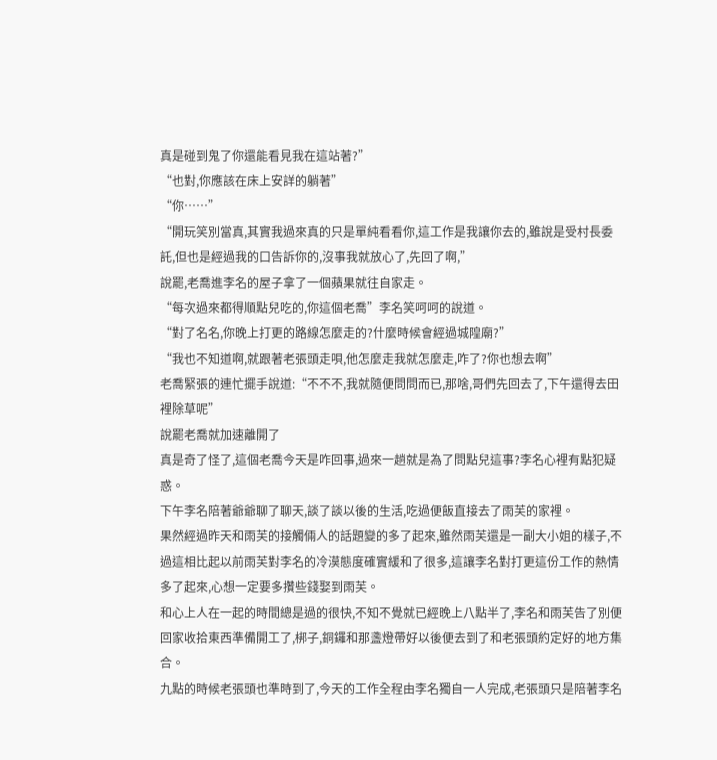真是碰到鬼了你還能看見我在這站著?”
“也對,你應該在床上安詳的躺著”
“你……”
“開玩笑別當真,其實我過來真的只是單純看看你,這工作是我讓你去的,雖說是受村長委託,但也是經過我的口告訴你的,沒事我就放心了,先回了啊,”
說罷,老喬進李名的屋子拿了一個蘋果就往自家走。
“每次過來都得順點兒吃的,你這個老喬”李名笑呵呵的說道。
“對了名名,你晚上打更的路線怎麼走的?什麼時候會經過城隍廟?”
“我也不知道啊,就跟著老張頭走唄,他怎麼走我就怎麼走,咋了?你也想去啊”
老喬緊張的連忙擺手說道:“不不不,我就隨便問問而已,那啥,哥們先回去了,下午還得去田裡除草呢”
說罷老喬就加速離開了
真是奇了怪了,這個老喬今天是咋回事,過來一趟就是為了問點兒這事?李名心裡有點犯疑惑。
下午李名陪著爺爺聊了聊天,談了談以後的生活,吃過便飯直接去了雨芙的家裡。
果然經過昨天和雨芙的接觸倆人的話題變的多了起來,雖然雨芙還是一副大小姐的樣子,不過這相比起以前雨芙對李名的冷漠態度確實緩和了很多,這讓李名對打更這份工作的熱情多了起來,心想一定要多攢些錢娶到雨芙。
和心上人在一起的時間總是過的很快,不知不覺就已經晚上八點半了,李名和雨芙告了別便回家收拾東西準備開工了,梆子,銅鑼和那盞燈帶好以後便去到了和老張頭約定好的地方集合。
九點的時候老張頭也準時到了,今天的工作全程由李名獨自一人完成,老張頭只是陪著李名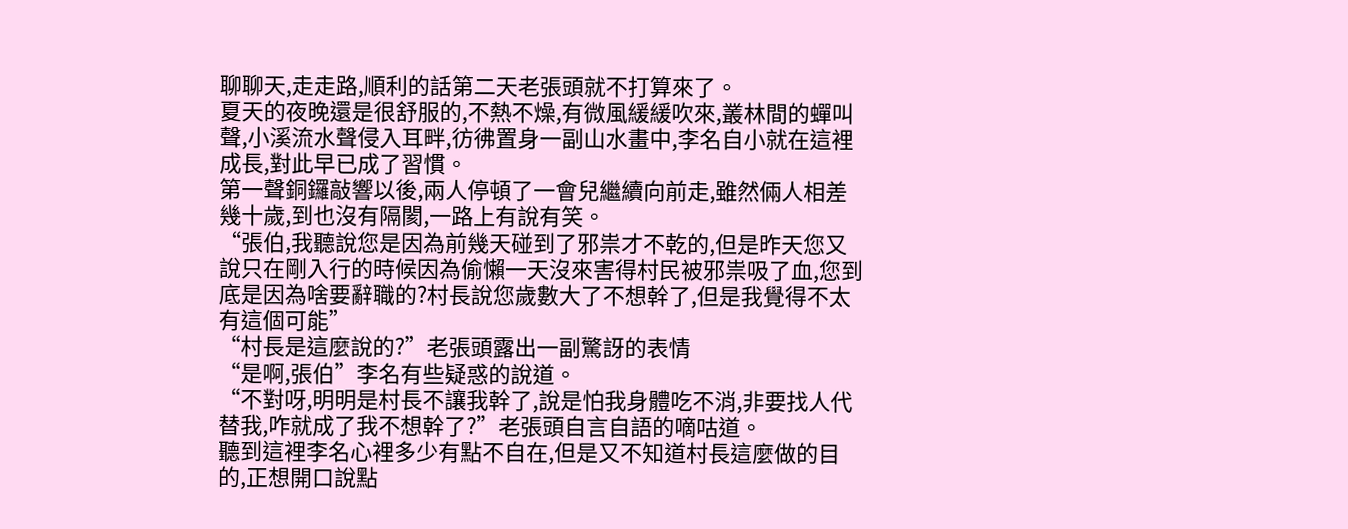聊聊天,走走路,順利的話第二天老張頭就不打算來了。
夏天的夜晚還是很舒服的,不熱不燥,有微風緩緩吹來,叢林間的蟬叫聲,小溪流水聲侵入耳畔,彷彿置身一副山水畫中,李名自小就在這裡成長,對此早已成了習慣。
第一聲銅鑼敲響以後,兩人停頓了一會兒繼續向前走,雖然倆人相差幾十歲,到也沒有隔閡,一路上有說有笑。
“張伯,我聽說您是因為前幾天碰到了邪祟才不乾的,但是昨天您又說只在剛入行的時候因為偷懶一天沒來害得村民被邪祟吸了血,您到底是因為啥要辭職的?村長說您歲數大了不想幹了,但是我覺得不太有這個可能”
“村長是這麼說的?”老張頭露出一副驚訝的表情
“是啊,張伯”李名有些疑惑的說道。
“不對呀,明明是村長不讓我幹了,說是怕我身體吃不消,非要找人代替我,咋就成了我不想幹了?”老張頭自言自語的嘀咕道。
聽到這裡李名心裡多少有點不自在,但是又不知道村長這麼做的目的,正想開口說點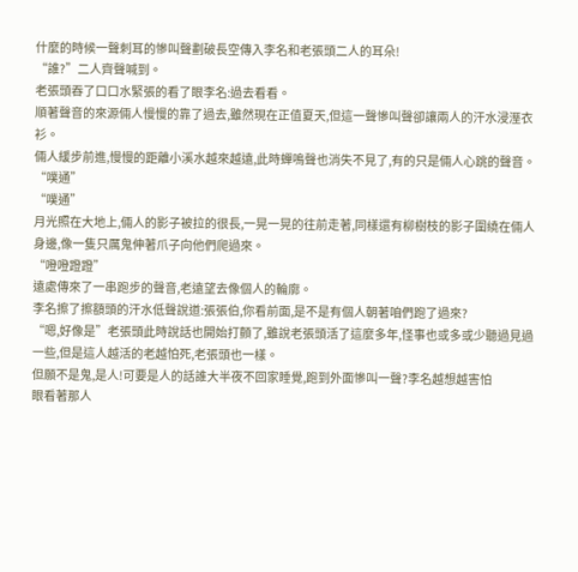什麼的時候一聲刺耳的慘叫聲劃破長空傳入李名和老張頭二人的耳朵!
“誰?”二人齊聲喊到。
老張頭吞了口口水緊張的看了眼李名:過去看看。
順著聲音的來源倆人慢慢的靠了過去,雖然現在正值夏天,但這一聲慘叫聲卻讓兩人的汗水浸溼衣衫。
倆人緩步前進,慢慢的距離小溪水越來越遠,此時蟬鳴聲也消失不見了,有的只是倆人心跳的聲音。
“噗通”
“噗通”
月光照在大地上,倆人的影子被拉的很長,一晃一晃的往前走著,同樣還有柳樹枝的影子圍繞在倆人身邊,像一隻只厲鬼伸著爪子向他們爬過來。
“噔噔蹬蹬”
遠處傳來了一串跑步的聲音,老遠望去像個人的輪廓。
李名擦了擦額頭的汗水低聲說道:張張伯,你看前面,是不是有個人朝著咱們跑了過來?
“嗯,好像是”老張頭此時說話也開始打顫了,雖說老張頭活了這麼多年,怪事也或多或少聽過見過一些,但是這人越活的老越怕死,老張頭也一樣。
但願不是鬼,是人!可要是人的話誰大半夜不回家睡覺,跑到外面慘叫一聲?李名越想越害怕
眼看著那人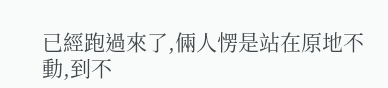已經跑過來了,倆人愣是站在原地不動,到不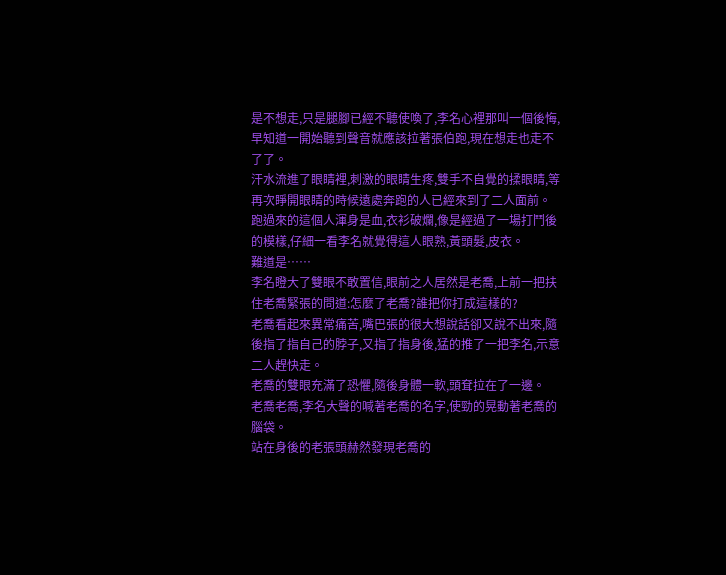是不想走,只是腿腳已經不聽使喚了,李名心裡那叫一個後悔,早知道一開始聽到聲音就應該拉著張伯跑,現在想走也走不了了。
汗水流進了眼睛裡,刺激的眼睛生疼,雙手不自覺的揉眼睛,等再次睜開眼睛的時候遠處奔跑的人已經來到了二人面前。
跑過來的這個人渾身是血,衣衫破爛,像是經過了一場打鬥後的模樣,仔細一看李名就覺得這人眼熟,黃頭髮,皮衣。
難道是……
李名瞪大了雙眼不敢置信,眼前之人居然是老喬,上前一把扶住老喬緊張的問道:怎麼了老喬?誰把你打成這樣的?
老喬看起來異常痛苦,嘴巴張的很大想說話卻又說不出來,隨後指了指自己的脖子,又指了指身後,猛的推了一把李名,示意二人趕快走。
老喬的雙眼充滿了恐懼,隨後身體一軟,頭耷拉在了一邊。
老喬老喬,李名大聲的喊著老喬的名字,使勁的晃動著老喬的腦袋。
站在身後的老張頭赫然發現老喬的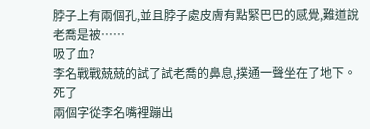脖子上有兩個孔,並且脖子處皮膚有點緊巴巴的感覺,難道說老喬是被……
吸了血?
李名戰戰兢兢的試了試老喬的鼻息,撲通一聲坐在了地下。
死了
兩個字從李名嘴裡蹦出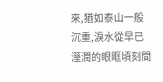來,猶如泰山一般沉重,淚水從早已溼潤的眼眶頃刻間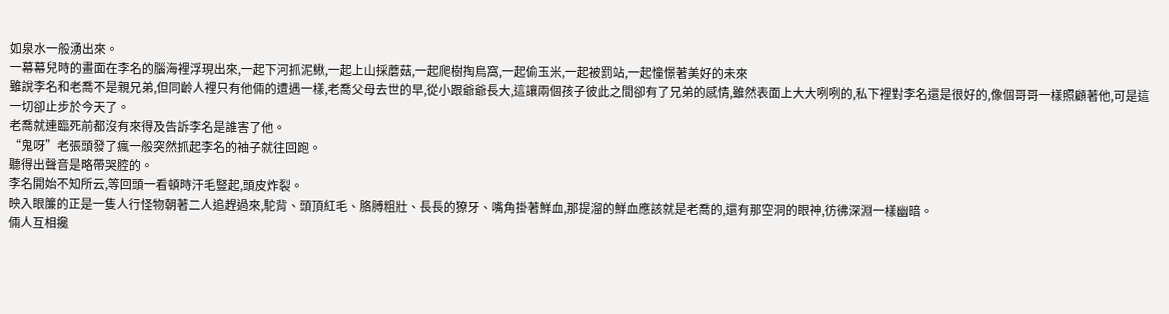如泉水一般湧出來。
一幕幕兒時的畫面在李名的腦海裡浮現出來,一起下河抓泥鰍,一起上山採蘑菇,一起爬樹掏鳥窩,一起偷玉米,一起被罰站,一起憧憬著美好的未來
雖說李名和老喬不是親兄弟,但同齡人裡只有他倆的遭遇一樣,老喬父母去世的早,從小跟爺爺長大,這讓兩個孩子彼此之間卻有了兄弟的感情,雖然表面上大大咧咧的,私下裡對李名還是很好的,像個哥哥一樣照顧著他,可是這一切卻止步於今天了。
老喬就連臨死前都沒有來得及告訴李名是誰害了他。
“鬼呀”老張頭發了瘋一般突然抓起李名的袖子就往回跑。
聽得出聲音是略帶哭腔的。
李名開始不知所云,等回頭一看頓時汗毛豎起,頭皮炸裂。
映入眼簾的正是一隻人行怪物朝著二人追趕過來,駝背、頭頂紅毛、胳膊粗壯、長長的獠牙、嘴角掛著鮮血,那提溜的鮮血應該就是老喬的,還有那空洞的眼神,彷彿深淵一樣幽暗。
倆人互相攙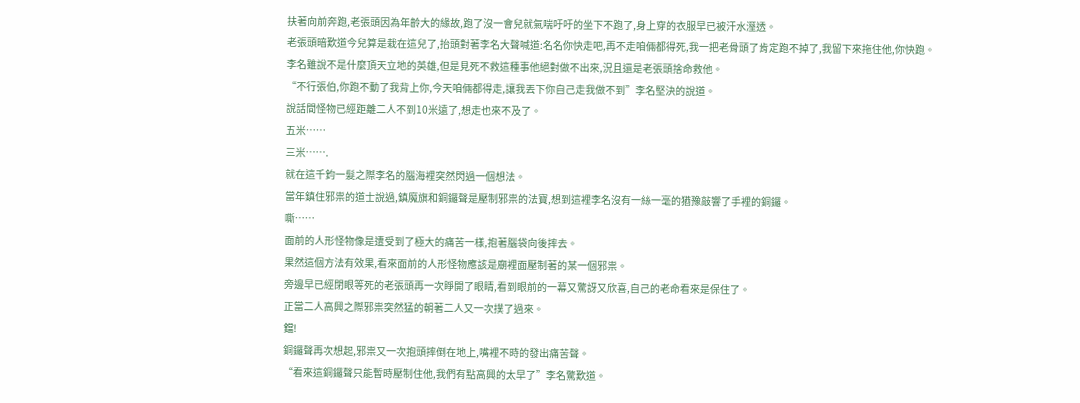扶著向前奔跑,老張頭因為年齡大的緣故,跑了沒一會兒就氣喘吁吁的坐下不跑了,身上穿的衣服早已被汗水溼透。
老張頭暗歎道今兒算是栽在這兒了,抬頭對著李名大聲喊道:名名你快走吧,再不走咱倆都得死,我一把老骨頭了肯定跑不掉了,我留下來拖住他,你快跑。
李名雖說不是什麼頂天立地的英雄,但是見死不救這種事他絕對做不出來,況且還是老張頭捨命救他。
“不行張伯,你跑不動了我背上你,今天咱倆都得走,讓我丟下你自己走我做不到”李名堅決的說道。
說話間怪物已經距離二人不到10米遠了,想走也來不及了。
五米……
三米…….
就在這千鈞一髮之際李名的腦海裡突然閃過一個想法。
當年鎮住邪祟的道士說過,鎮魔旗和銅鑼聲是壓制邪祟的法寶,想到這裡李名沒有一絲一毫的猶豫敲響了手裡的銅鑼。
嘶……
面前的人形怪物像是遭受到了極大的痛苦一樣,抱著腦袋向後摔去。
果然這個方法有效果,看來面前的人形怪物應該是廟裡面壓制著的某一個邪祟。
旁邊早已經閉眼等死的老張頭再一次睜開了眼睛,看到眼前的一幕又驚訝又欣喜,自己的老命看來是保住了。
正當二人高興之際邪祟突然猛的朝著二人又一次撲了過來。
鐺!
銅鑼聲再次想起,邪祟又一次抱頭摔倒在地上,嘴裡不時的發出痛苦聲。
“看來這銅鑼聲只能暫時壓制住他,我們有點高興的太早了”李名驚歎道。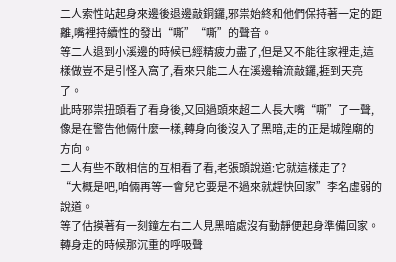二人索性站起身來邊後退邊敲銅鑼,邪祟始終和他們保持著一定的距離,嘴裡持續性的發出“嘶”“嘶”的聲音。
等二人退到小溪邊的時候已經精疲力盡了,但是又不能往家裡走,這樣做豈不是引怪入窩了,看來只能二人在溪邊輪流敲鑼,捱到天亮了。
此時邪祟扭頭看了看身後,又回過頭來超二人長大嘴“嘶”了一聲,像是在警告他倆什麼一樣,轉身向後沒入了黑暗,走的正是城隍廟的方向。
二人有些不敢相信的互相看了看,老張頭說道:它就這樣走了?
“大概是吧,咱倆再等一會兒它要是不過來就趕快回家”李名虛弱的說道。
等了估摸著有一刻鐘左右二人見黑暗處沒有動靜便起身準備回家。
轉身走的時候那沉重的呼吸聲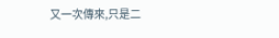又一次傳來,只是二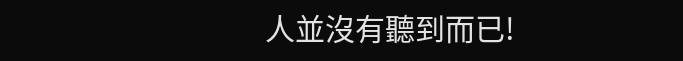人並沒有聽到而已!